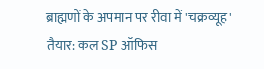ब्राह्मणों के अपमान पर रीवा में 'चक्रव्यूह' तैयार: कल SP ऑफिस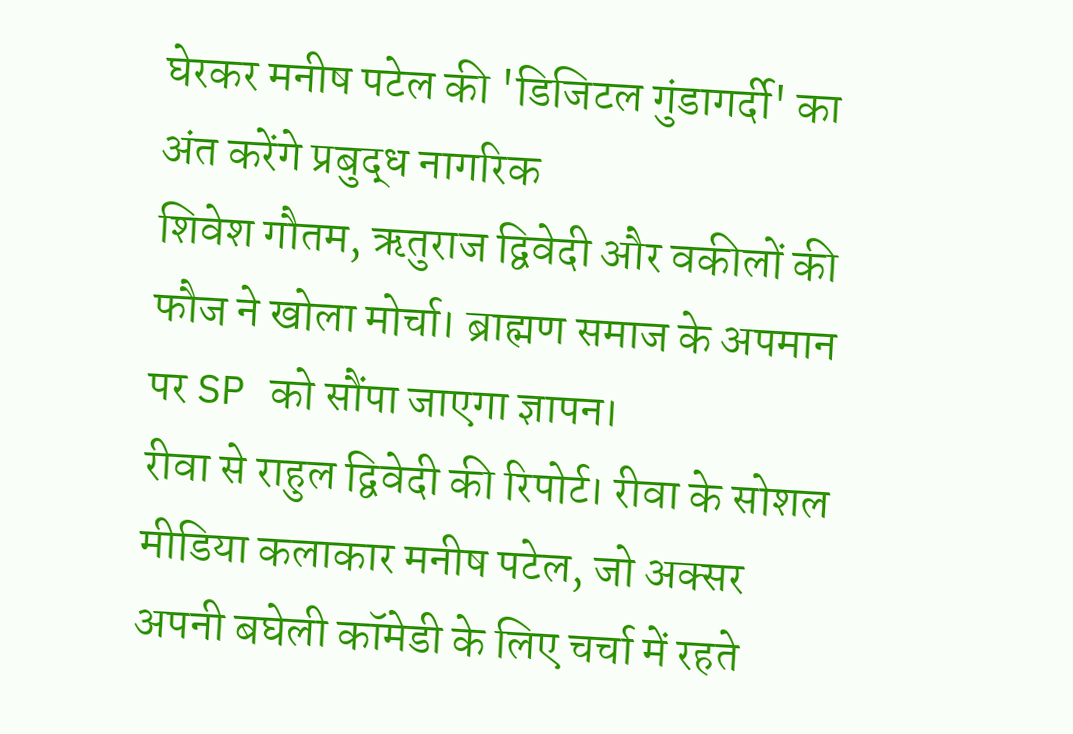घेरकर मनीष पटेल की 'डिजिटल गुंडागर्दी' का अंत करेंगे प्रबुद्ध नागरिक
शिवेश गौतम, ऋतुराज द्विवेदी और वकीलों की फौज ने खोला मोर्चा। ब्राह्मण समाज के अपमान पर SP को सौंपा जाएगा ज्ञापन।
रीवा से राहुल द्विवेदी की रिपोर्ट। रीवा के सोशल मीडिया कलाकार मनीष पटेल, जो अक्सर अपनी बघेली कॉमेडी के लिए चर्चा में रहते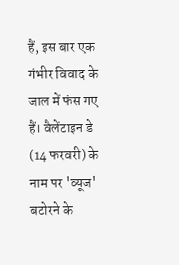हैं, इस बार एक गंभीर विवाद के जाल में फंस गए हैं। वैलेंटाइन डे (14 फरवरी) के नाम पर 'व्यूज' बटोरने के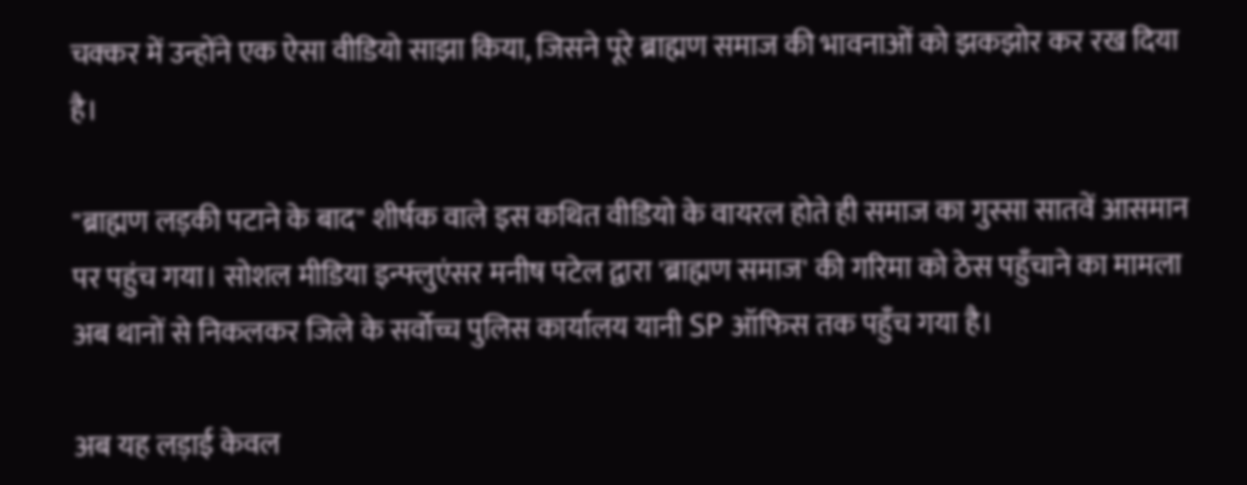चक्कर में उन्होंने एक ऐसा वीडियो साझा किया, जिसने पूरे ब्राह्मण समाज की भावनाओं को झकझोर कर रख दिया है।

"ब्राह्मण लड़की पटाने के बाद" शीर्षक वाले इस कथित वीडियो के वायरल होते ही समाज का गुस्सा सातवें आसमान पर पहुंच गया। सोशल मीडिया इन्फ्लुएंसर मनीष पटेल द्वारा 'ब्राह्मण समाज' की गरिमा को ठेस पहुँचाने का मामला अब थानों से निकलकर जिले के सर्वोच्च पुलिस कार्यालय यानी SP ऑफिस तक पहुँच गया है।

अब यह लड़ाई केवल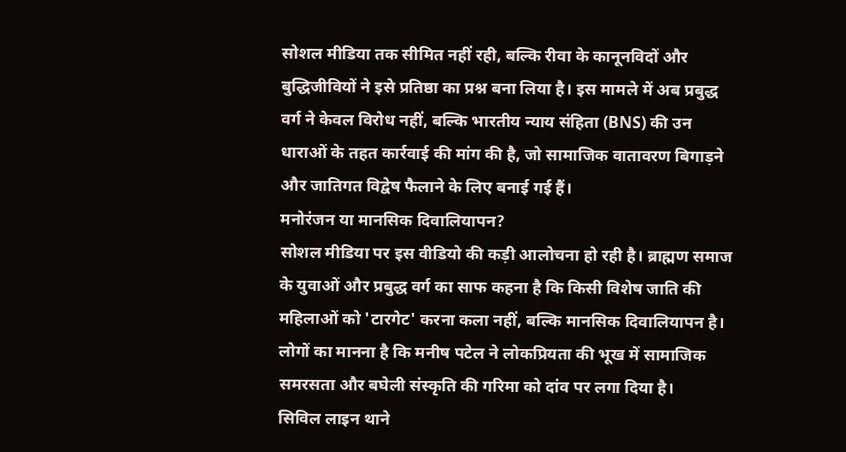सोशल मीडिया तक सीमित नहीं रही, बल्कि रीवा के कानूनविदों और बुद्धिजीवियों ने इसे प्रतिष्ठा का प्रश्न बना लिया है। इस मामले में अब प्रबुद्ध वर्ग ने केवल विरोध नहीं, बल्कि भारतीय न्याय संहिता (BNS) की उन धाराओं के तहत कार्रवाई की मांग की है, जो सामाजिक वातावरण बिगाड़ने और जातिगत विद्वेष फैलाने के लिए बनाई गई हैं।
मनोरंजन या मानसिक दिवालियापन?
सोशल मीडिया पर इस वीडियो की कड़ी आलोचना हो रही है। ब्राह्मण समाज के युवाओं और प्रबुद्ध वर्ग का साफ कहना है कि किसी विशेष जाति की महिलाओं को 'टारगेट' करना कला नहीं, बल्कि मानसिक दिवालियापन है। लोगों का मानना है कि मनीष पटेल ने लोकप्रियता की भूख में सामाजिक समरसता और बघेली संस्कृति की गरिमा को दांव पर लगा दिया है।
सिविल लाइन थाने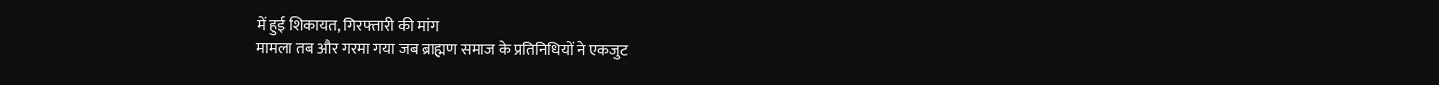में हुई शिकायत, गिरफ्तारी की मांग
मामला तब और गरमा गया जब ब्राह्मण समाज के प्रतिनिधियों ने एकजुट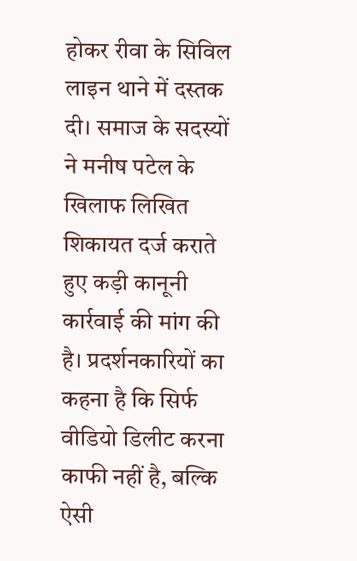होकर रीवा के सिविल लाइन थाने में दस्तक दी। समाज के सदस्यों ने मनीष पटेल के खिलाफ लिखित शिकायत दर्ज कराते हुए कड़ी कानूनी कार्रवाई की मांग की है। प्रदर्शनकारियों का कहना है कि सिर्फ वीडियो डिलीट करना काफी नहीं है, बल्कि ऐसी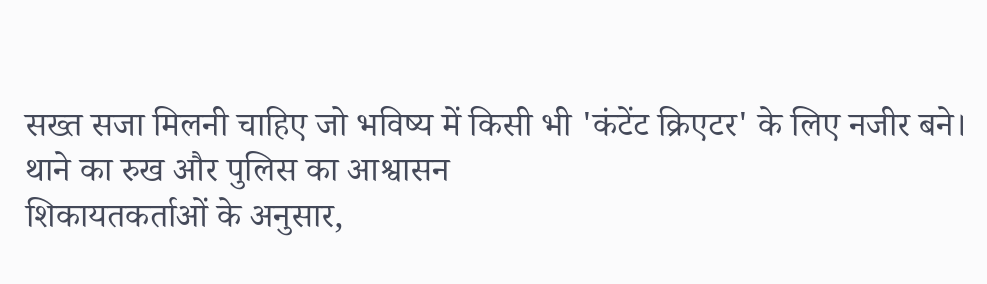सख्त सजा मिलनी चाहिए जो भविष्य में किसी भी 'कंटेंट क्रिएटर' के लिए नजीर बने।
थाने का रुख और पुलिस का आश्वासन
शिकायतकर्ताओं के अनुसार,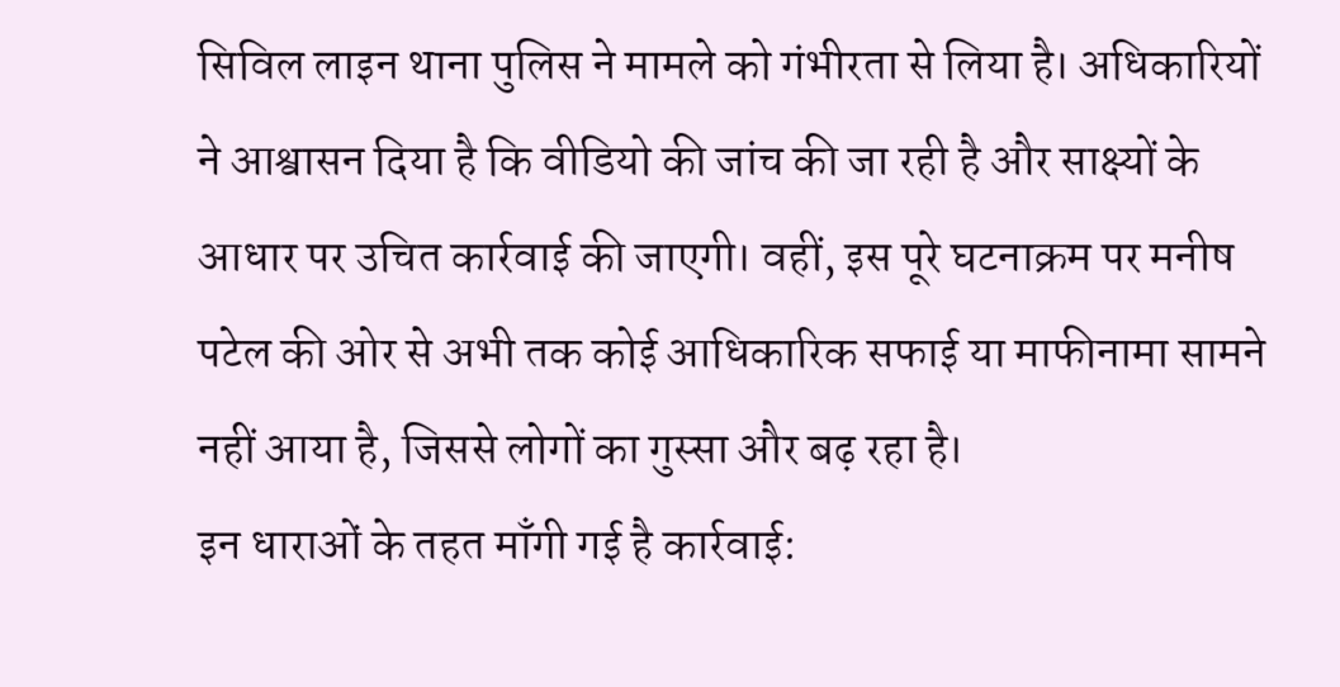सिविल लाइन थाना पुलिस ने मामले को गंभीरता से लिया है। अधिकारियों ने आश्वासन दिया है कि वीडियो की जांच की जा रही है और साक्ष्यों के आधार पर उचित कार्रवाई की जाएगी। वहीं, इस पूरे घटनाक्रम पर मनीष पटेल की ओर से अभी तक कोई आधिकारिक सफाई या माफीनामा सामने नहीं आया है, जिससे लोगों का गुस्सा और बढ़ रहा है।
इन धाराओं के तहत माँगी गई है कार्रवाई: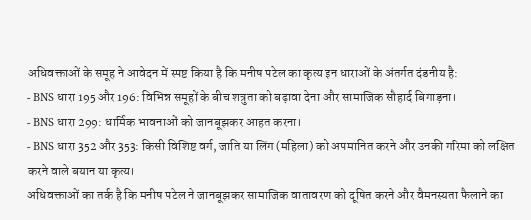अधिवक्ताओं के समूह ने आवेदन में स्पष्ट किया है कि मनीष पटेल का कृत्य इन धाराओं के अंतर्गत दंडनीय है:
- BNS धारा 195 और 196: विभिन्न समूहों के बीच शत्रुता को बढ़ावा देना और सामाजिक सौहार्द बिगाड़ना।
- BNS धारा 299: धार्मिक भावनाओं को जानबूझकर आहत करना।
- BNS धारा 352 और 353: किसी विशिष्ट वर्ग, जाति या लिंग (महिला) को अपमानित करने और उनकी गरिमा को लक्षित करने वाले बयान या कृत्य।
अधिवक्ताओं का तर्क है कि मनीष पटेल ने जानबूझकर सामाजिक वातावरण को दूषित करने और वैमनस्यता फैलाने का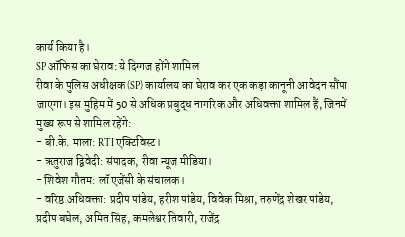कार्य किया है।
SP ऑफिस का घेराव: ये दिग्गज होंगे शामिल
रीवा के पुलिस अधीक्षक (SP) कार्यालय का घेराव कर एक कड़ा कानूनी आवेदन सौंपा जाएगा। इस मुहिम में 50 से अधिक प्रबुद्ध नागरिक और अधिवक्ता शामिल हैं, जिनमें मुख्य रूप से शामिल रहेंगे:
- बी.के. माला: RTI एक्टिविस्ट।
- ऋतुराज द्विवेदी: संपादक, रीवा न्यूज मीडिया।
- शिवेश गौतम: लॉ एजेंसी के संचालक।
- वरिष्ठ अधिवक्ता: प्रदीप पांडेय, हरीश पांडेय, विवेक मिश्रा, तरुणेंद्र शेखर पांडेय, प्रदीप बघेल, अमित सिंह, कमलेश्वर तिवारी, राजेंद्र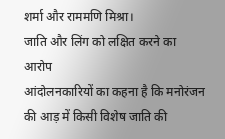शर्मा और राममणि मिश्रा।
जाति और लिंग को लक्षित करने का आरोप
आंदोलनकारियों का कहना है कि मनोरंजन की आड़ में किसी विशेष जाति की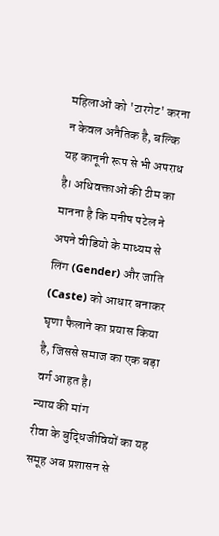महिलाओं को 'टारगेट' करना न केवल अनैतिक है, बल्कि यह कानूनी रूप से भी अपराध है। अधिवक्ताओं की टीम का मानना है कि मनीष पटेल ने अपने वीडियो के माध्यम से लिंग (Gender) और जाति (Caste) को आधार बनाकर घृणा फैलाने का प्रयास किया है, जिससे समाज का एक बड़ा वर्ग आहत है।
न्याय की मांग
रीवा के बुद्धिजीवियों का यह समूह अब प्रशासन से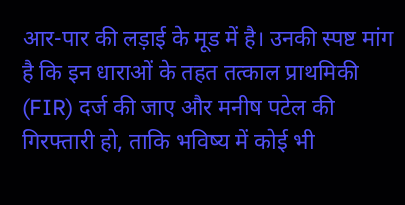आर-पार की लड़ाई के मूड में है। उनकी स्पष्ट मांग है कि इन धाराओं के तहत तत्काल प्राथमिकी (FIR) दर्ज की जाए और मनीष पटेल की गिरफ्तारी हो, ताकि भविष्य में कोई भी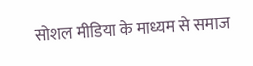सोशल मीडिया के माध्यम से समाज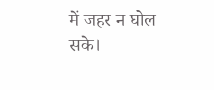में जहर न घोल सके।